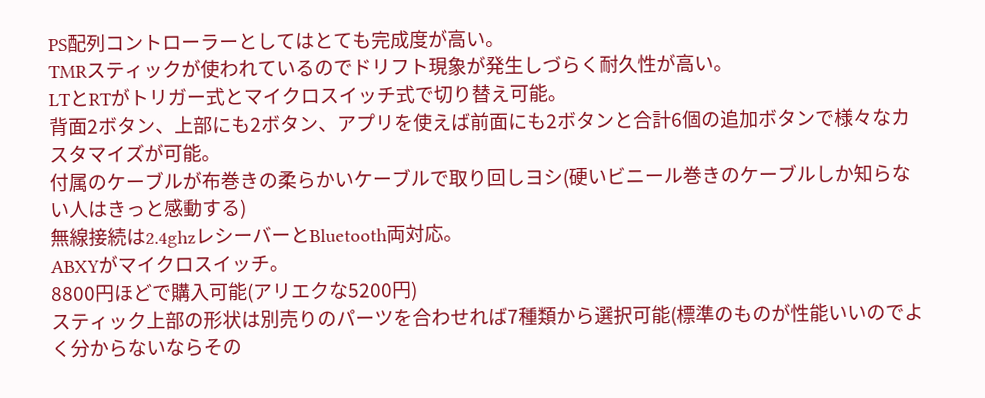PS配列コントローラーとしてはとても完成度が高い。
TMRスティックが使われているのでドリフト現象が発生しづらく耐久性が高い。
LTとRTがトリガー式とマイクロスイッチ式で切り替え可能。
背面2ボタン、上部にも2ボタン、アプリを使えば前面にも2ボタンと合計6個の追加ボタンで様々なカスタマイズが可能。
付属のケーブルが布巻きの柔らかいケーブルで取り回しヨシ(硬いビニール巻きのケーブルしか知らない人はきっと感動する)
無線接続は2.4ghzレシーバーとBluetooth両対応。
ABXYがマイクロスイッチ。
8800円ほどで購入可能(アリエクな5200円)
スティック上部の形状は別売りのパーツを合わせれば7種類から選択可能(標準のものが性能いいのでよく分からないならその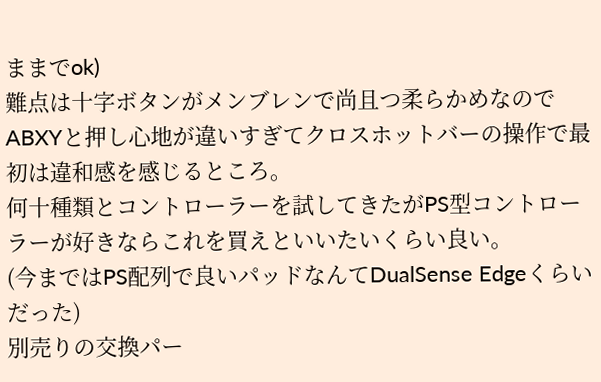ままでok)
難点は十字ボタンがメンブレンで尚且つ柔らかめなので
ABXYと押し心地が違いすぎてクロスホットバーの操作で最初は違和感を感じるところ。
何十種類とコントローラーを試してきたがPS型コントローラーが好きならこれを買えといいたいくらい良い。
(今まではPS配列で良いパッドなんてDualSense Edgeくらいだった)
別売りの交換パー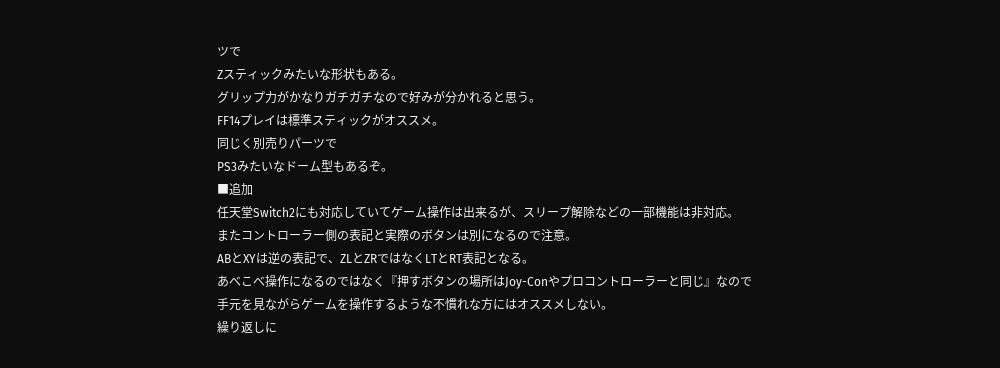ツで
Zスティックみたいな形状もある。
グリップ力がかなりガチガチなので好みが分かれると思う。
FF14プレイは標準スティックがオススメ。
同じく別売りパーツで
PS3みたいなドーム型もあるぞ。
■追加
任天堂Switch2にも対応していてゲーム操作は出来るが、スリープ解除などの一部機能は非対応。
またコントローラー側の表記と実際のボタンは別になるので注意。
ABとXYは逆の表記で、ZLとZRではなくLTとRT表記となる。
あべこべ操作になるのではなく『押すボタンの場所はJoy-Conやプロコントローラーと同じ』なので
手元を見ながらゲームを操作するような不慣れな方にはオススメしない。
繰り返しに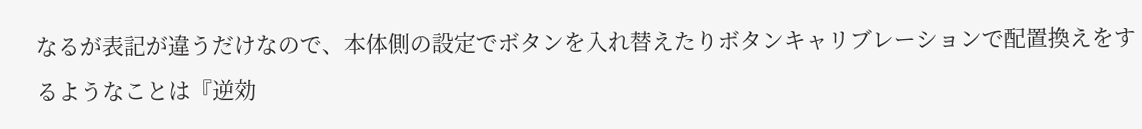なるが表記が違うだけなので、本体側の設定でボタンを入れ替えたりボタンキャリブレーションで配置換えをするようなことは『逆効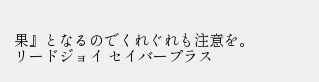果』となるのでくれぐれも注意を。
リードジョイ セイバープラス